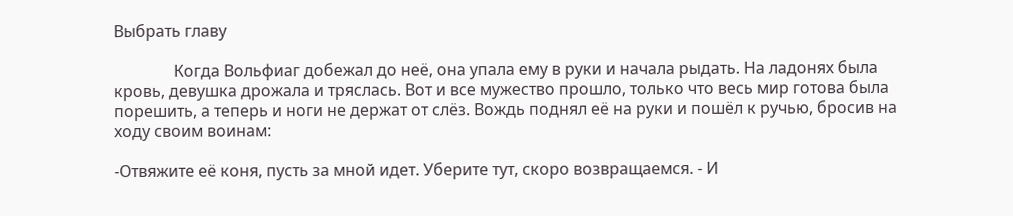Выбрать главу

               Когда Вольфиаг добежал до неё, она упала ему в руки и начала рыдать. На ладонях была кровь, девушка дрожала и тряслась. Вот и все мужество прошло, только что весь мир готова была порешить, а теперь и ноги не держат от слёз. Вождь поднял её на руки и пошёл к ручью, бросив на ходу своим воинам:

-Отвяжите её коня, пусть за мной идет. Уберите тут, скоро возвращаемся. - И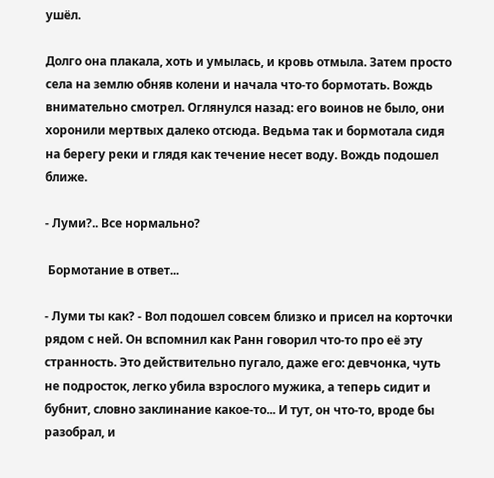ушёл.

Долго она плакала, хоть и умылась, и кровь отмыла. Затем просто села на землю обняв колени и начала что-то бормотать. Вождь внимательно смотрел. Оглянулся назад: его воинов не было, они хоронили мертвых далеко отсюда. Ведьма так и бормотала сидя на берегу реки и глядя как течение несет воду. Вождь подошел ближе.

- Луми?.. Все нормально?

 Бормотание в ответ...

- Луми ты как? - Вол подошел совсем близко и присел на корточки рядом с ней. Он вспомнил как Ранн говорил что-то про её эту странность. Это действительно пугало, даже его: девчонка, чуть не подросток, легко убила взрослого мужика, а теперь сидит и бубнит, словно заклинание какое-то... И тут, он что-то, вроде бы разобрал, и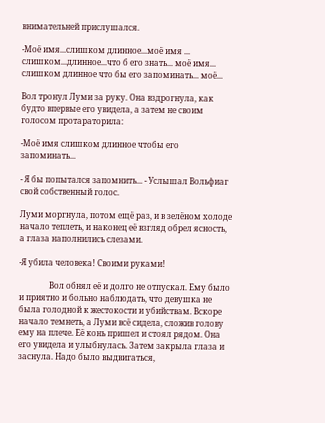внимательней прислушался.

-Моё имя...слишком длинное...моё имя ... слишком...длинное...что б его знать... моё имя... слишком длинное что бы его запоминать... моё...

Вол тронул Луми за руку. Она вздрогнула, как будто впервые его увидела, а затем не своим голосом протараторила:

-Моё имя слишком длинное чтобы его запоминать...

- Я бы попытался запомнить... - Услышал Вольфиаг свой собственный голос.

Луми моргнула, потом ещё раз, и в зелёном холоде начало теплеть, и наконец её взгляд обрел ясность, а глаза наполнились слезами.

-Я убила человека! Своими руками!

               Вол обнял её и долго не отпускал. Ему было и приятно и больно наблюдать, что девушка не была голодной к жестокости и убийствам. Вскоре начало темнеть, а Луми всё сидела, сложив голову ему на плече. Её конь пришел и стоял рядом. Она его увидела и улыбнулась. Затем закрыла глаза и заснула. Надо было выдвигаться,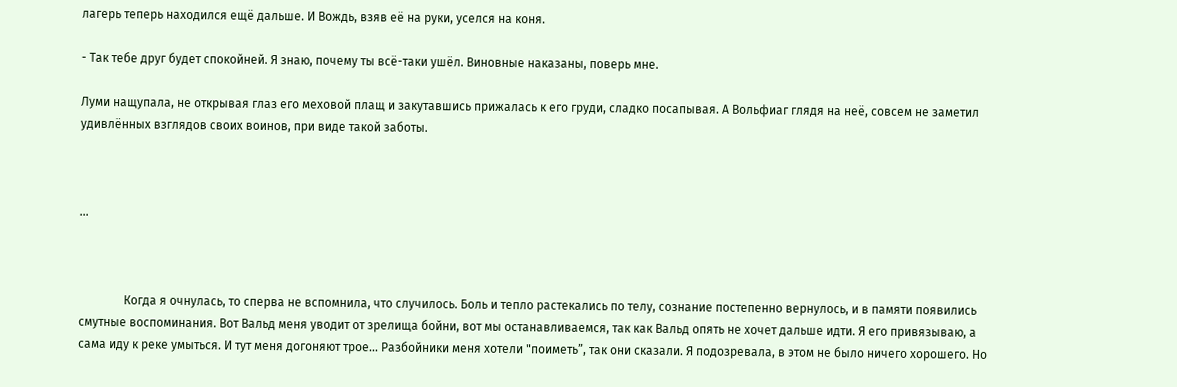лагерь теперь находился ещё дальше. И Вождь, взяв её на руки, уселся на коня.

- Так тебе друг будет спокойней. Я знаю, почему ты всё-таки ушёл. Виновные наказаны, поверь мне.

Луми нащупала, не открывая глаз его меховой плащ и закутавшись прижалась к его груди, сладко посапывая. А Вольфиаг глядя на неё, совсем не заметил удивлённых взглядов своих воинов, при виде такой заботы.



...



               Когда я очнулась, то сперва не вспомнила, что случилось. Боль и тепло растекались по телу, сознание постепенно вернулось, и в памяти появились смутные воспоминания. Вот Вальд меня уводит от зрелища бойни, вот мы останавливаемся, так как Вальд опять не хочет дальше идти. Я его привязываю, а сама иду к реке умыться. И тут меня догоняют трое... Разбойники меня хотели "поиметь”, так они сказали. Я подозревала, в этом не было ничего хорошего. Но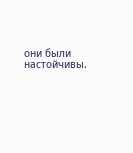они были настойчивы.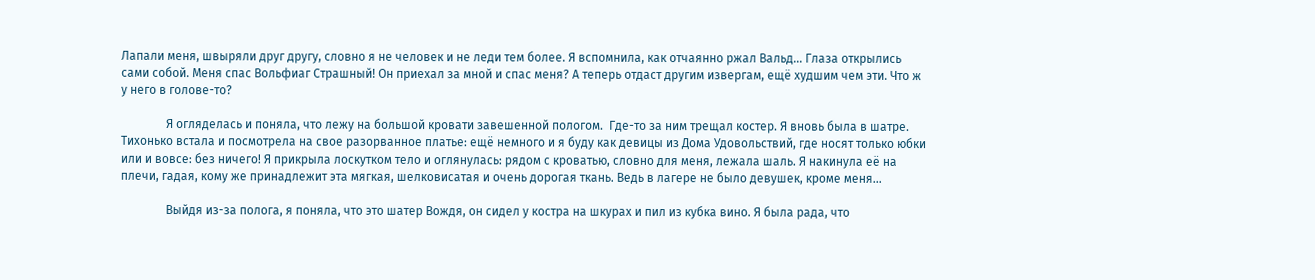Лапали меня, швыряли друг другу, словно я не человек и не леди тем более. Я вспомнила, как отчаянно ржал Вальд... Глаза открылись сами собой. Меня спас Вольфиаг Страшный! Он приехал за мной и спас меня? А теперь отдаст другим извергам, ещё худшим чем эти. Что ж у него в голове-то?

               Я огляделась и поняла, что лежу на большой кровати завешенной пологом.  Где-то за ним трещал костер. Я вновь была в шатре. Тихонько встала и посмотрела на свое разорванное платье: ещё немного и я буду как девицы из Дома Удовольствий, где носят только юбки или и вовсе: без ничего! Я прикрыла лоскутком тело и оглянулась: рядом с кроватью, словно для меня, лежала шаль. Я накинула её на плечи, гадая, кому же принадлежит эта мягкая, шелковисатая и очень дорогая ткань. Ведь в лагере не было девушек, кроме меня...

               Выйдя из-за полога, я поняла, что это шатер Вождя, он сидел у костра на шкурах и пил из кубка вино. Я была рада, что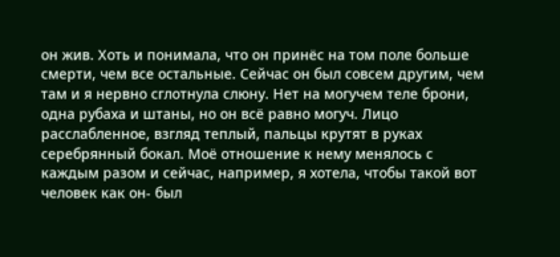он жив. Хоть и понимала, что он принёс на том поле больше смерти, чем все остальные. Сейчас он был совсем другим, чем там и я нервно сглотнула слюну. Нет на могучем теле брони, одна рубаха и штаны, но он всё равно могуч. Лицо расслабленное, взгляд теплый, пальцы крутят в руках серебрянный бокал. Моё отношение к нему менялось с каждым разом и сейчас, например, я хотела, чтобы такой вот человек как он- был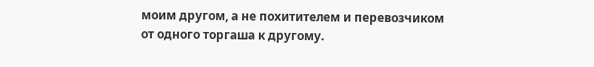моим другом, а не похитителем и перевозчиком от одного торгаша к другому.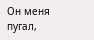Он меня пугал,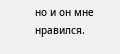но и он мне нравился.